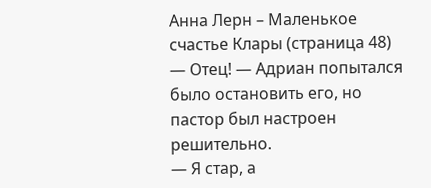Анна Лерн – Маленькое счастье Клары (страница 48)
— Отец! — Адриан попытался было остановить его, но пастор был настроен решительно.
— Я стар, а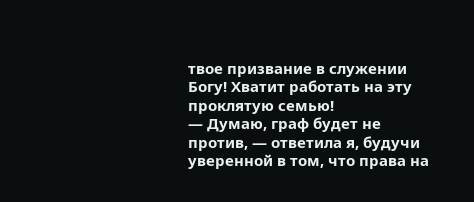твое призвание в служении Богу! Хватит работать на эту проклятую семью!
— Думаю, граф будет не против, — ответила я, будучи уверенной в том, что права на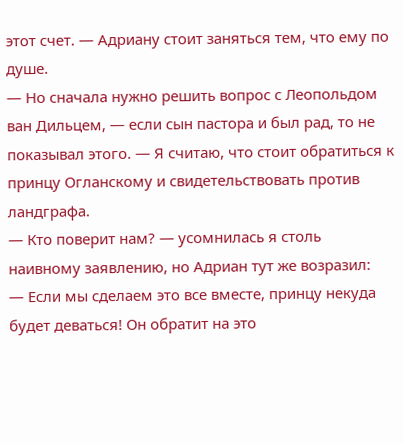этот счет. — Адриану стоит заняться тем, что ему по душе.
— Но сначала нужно решить вопрос с Леопольдом ван Дильцем, — если сын пастора и был рад, то не показывал этого. — Я считаю, что стоит обратиться к принцу Огланскому и свидетельствовать против ландграфа.
— Кто поверит нам? — усомнилась я столь наивному заявлению, но Адриан тут же возразил:
— Если мы сделаем это все вместе, принцу некуда будет деваться! Он обратит на это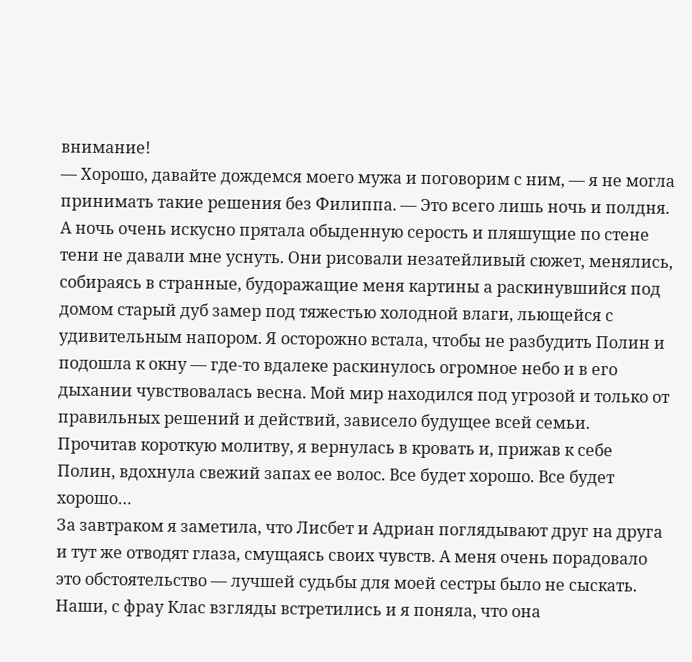внимание!
— Хорошо, давайте дождемся моего мужа и поговорим с ним, — я не могла принимать такие решения без Филиппа. — Это всего лишь ночь и полдня.
А ночь очень искусно прятала обыденную серость и пляшущие по стене тени не давали мне уснуть. Они рисовали незатейливый сюжет, менялись, собираясь в странные, будоражащие меня картины а раскинувшийся под домом старый дуб замер под тяжестью холодной влаги, льющейся с удивительным напором. Я осторожно встала, чтобы не разбудить Полин и подошла к окну — где-то вдалеке раскинулось огромное небо и в его дыхании чувствовалась весна. Мой мир находился под угрозой и только от правильных решений и действий, зависело будущее всей семьи.
Прочитав короткую молитву, я вернулась в кровать и, прижав к себе Полин, вдохнула свежий запах ее волос. Все будет хорошо. Все будет хорошо…
За завтраком я заметила, что Лисбет и Адриан поглядывают друг на друга и тут же отводят глаза, смущаясь своих чувств. А меня очень порадовало это обстоятельство — лучшей судьбы для моей сестры было не сыскать. Наши, с фрау Клас взгляды встретились и я поняла, что она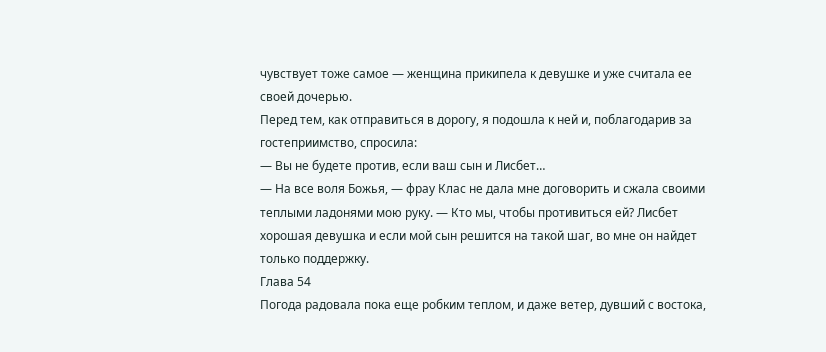чувствует тоже самое — женщина прикипела к девушке и уже считала ее своей дочерью.
Перед тем, как отправиться в дорогу, я подошла к ней и, поблагодарив за гостеприимство, спросила:
— Вы не будете против, если ваш сын и Лисбет…
— На все воля Божья, — фрау Клас не дала мне договорить и сжала своими теплыми ладонями мою руку. — Кто мы, чтобы противиться ей? Лисбет хорошая девушка и если мой сын решится на такой шаг, во мне он найдет только поддержку.
Глава 54
Погода радовала пока еще робким теплом, и даже ветер, дувший с востока,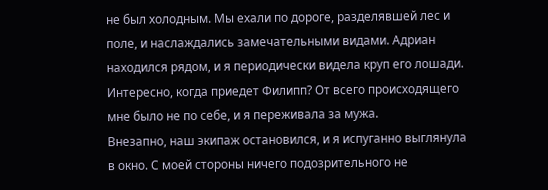не был холодным. Мы ехали по дороге, разделявшей лес и поле, и наслаждались замечательными видами. Адриан находился рядом, и я периодически видела круп его лошади. Интересно, когда приедет Филипп? От всего происходящего мне было не по себе, и я переживала за мужа.
Внезапно, наш экипаж остановился, и я испуганно выглянула в окно. С моей стороны ничего подозрительного не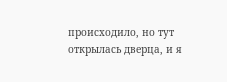происходило, но тут открылась дверца, и я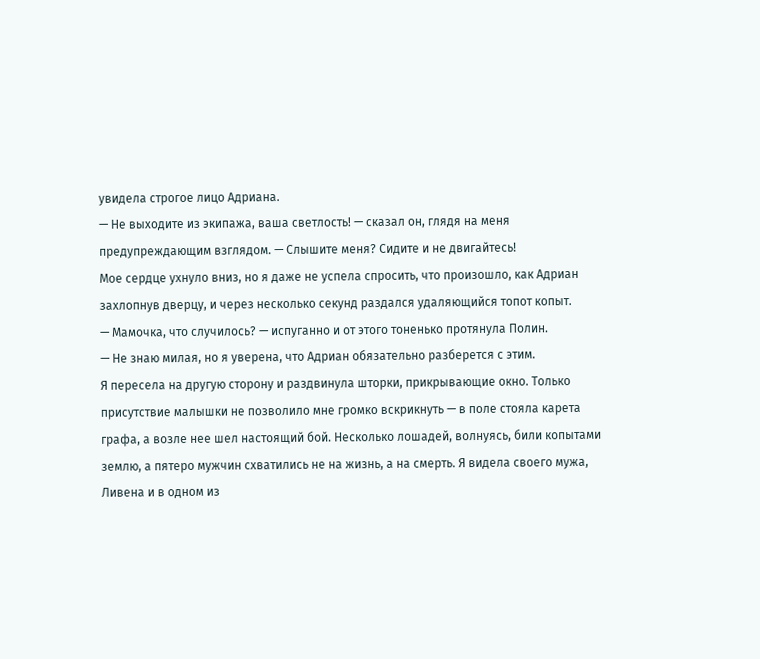увидела строгое лицо Адриана.
— Не выходите из экипажа, ваша светлость! — сказал он, глядя на меня предупреждающим взглядом. — Слышите меня? Сидите и не двигайтесь!
Мое сердце ухнуло вниз, но я даже не успела спросить, что произошло, как Адриан захлопнув дверцу, и через несколько секунд раздался удаляющийся топот копыт.
— Мамочка, что случилось? — испуганно и от этого тоненько протянула Полин.
— Не знаю милая, но я уверена, что Адриан обязательно разберется с этим.
Я пересела на другую сторону и раздвинула шторки, прикрывающие окно. Только присутствие малышки не позволило мне громко вскрикнуть — в поле стояла карета графа, а возле нее шел настоящий бой. Несколько лошадей, волнуясь, били копытами землю, а пятеро мужчин схватились не на жизнь, а на смерть. Я видела своего мужа, Ливена и в одном из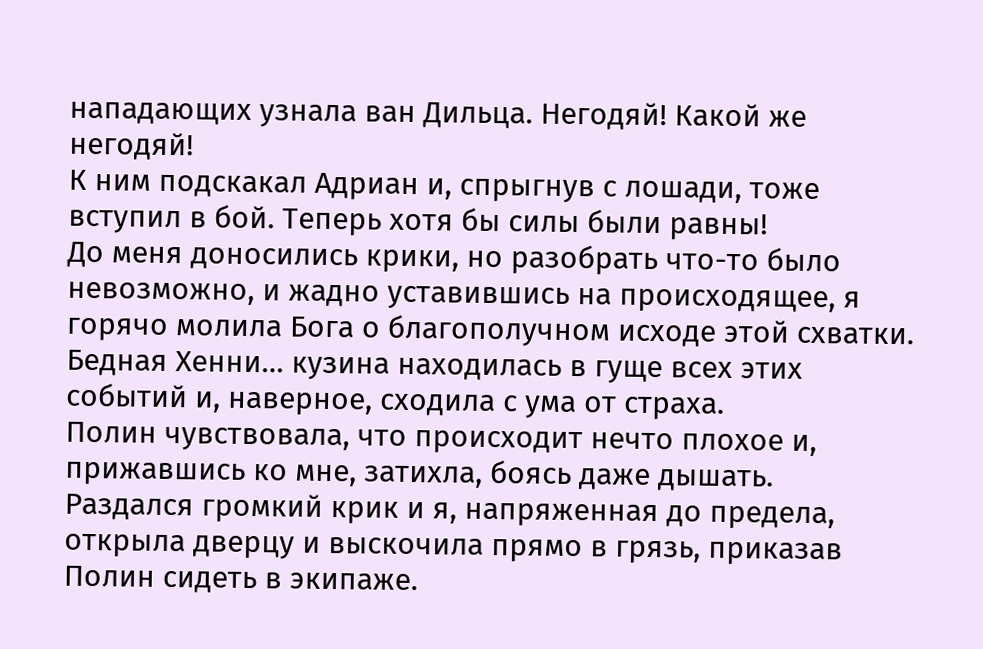нападающих узнала ван Дильца. Негодяй! Какой же негодяй!
К ним подскакал Адриан и, спрыгнув с лошади, тоже вступил в бой. Теперь хотя бы силы были равны!
До меня доносились крики, но разобрать что-то было невозможно, и жадно уставившись на происходящее, я горячо молила Бога о благополучном исходе этой схватки.
Бедная Хенни… кузина находилась в гуще всех этих событий и, наверное, сходила с ума от страха.
Полин чувствовала, что происходит нечто плохое и, прижавшись ко мне, затихла, боясь даже дышать.
Раздался громкий крик и я, напряженная до предела, открыла дверцу и выскочила прямо в грязь, приказав Полин сидеть в экипаже.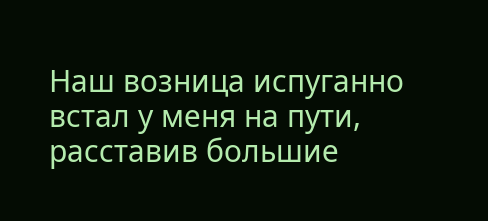Наш возница испуганно встал у меня на пути, расставив большие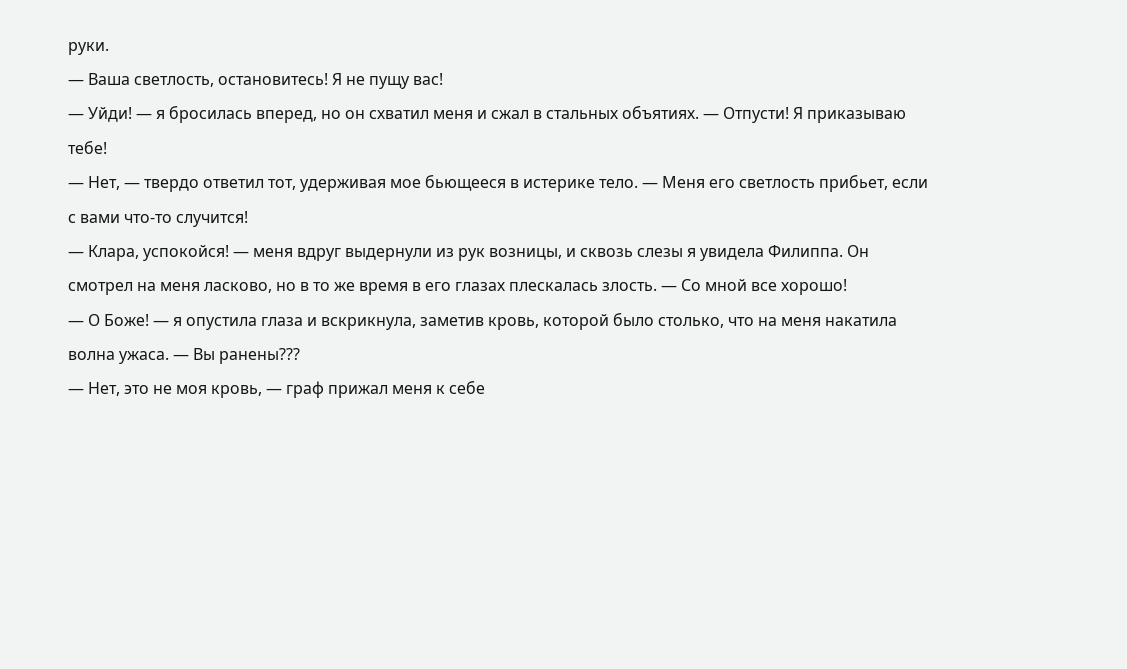руки.
— Ваша светлость, остановитесь! Я не пущу вас!
— Уйди! — я бросилась вперед, но он схватил меня и сжал в стальных объятиях. — Отпусти! Я приказываю тебе!
— Нет, — твердо ответил тот, удерживая мое бьющееся в истерике тело. — Меня его светлость прибьет, если с вами что-то случится!
— Клара, успокойся! — меня вдруг выдернули из рук возницы, и сквозь слезы я увидела Филиппа. Он смотрел на меня ласково, но в то же время в его глазах плескалась злость. — Со мной все хорошо!
— О Боже! — я опустила глаза и вскрикнула, заметив кровь, которой было столько, что на меня накатила волна ужаса. — Вы ранены???
— Нет, это не моя кровь, — граф прижал меня к себе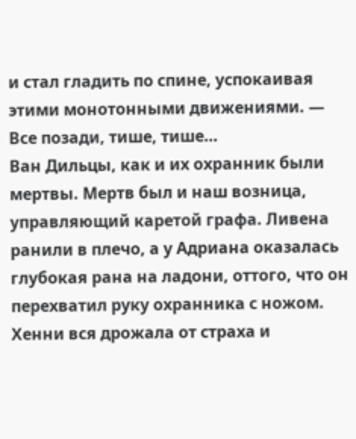и стал гладить по спине, успокаивая этими монотонными движениями. — Все позади, тише, тише…
Ван Дильцы, как и их охранник были мертвы. Мертв был и наш возница, управляющий каретой графа. Ливена ранили в плечо, а у Адриана оказалась глубокая рана на ладони, оттого, что он перехватил руку охранника с ножом. Хенни вся дрожала от страха и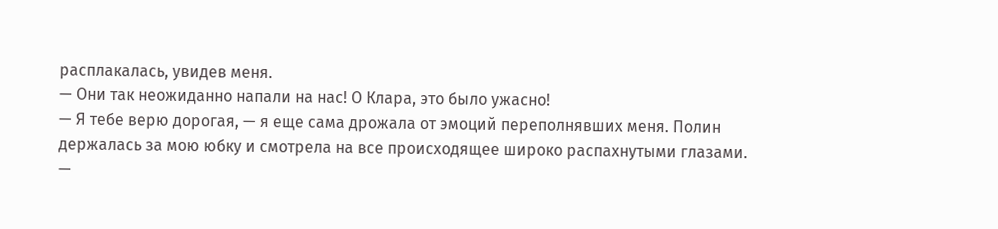расплакалась, увидев меня.
— Они так неожиданно напали на нас! О Клара, это было ужасно!
— Я тебе верю дорогая, — я еще сама дрожала от эмоций переполнявших меня. Полин держалась за мою юбку и смотрела на все происходящее широко распахнутыми глазами.
—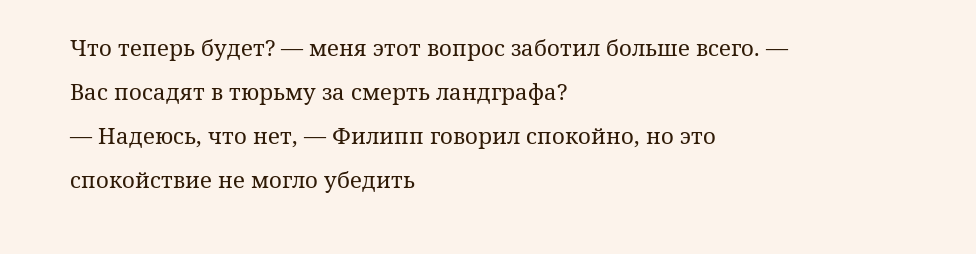Что теперь будет? — меня этот вопрос заботил больше всего. — Вас посадят в тюрьму за смерть ландграфа?
— Надеюсь, что нет, — Филипп говорил спокойно, но это спокойствие не могло убедить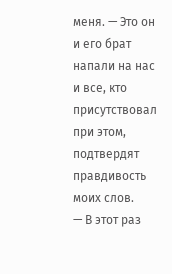меня. — Это он и его брат напали на нас и все, кто присутствовал при этом, подтвердят правдивость моих слов.
— В этот раз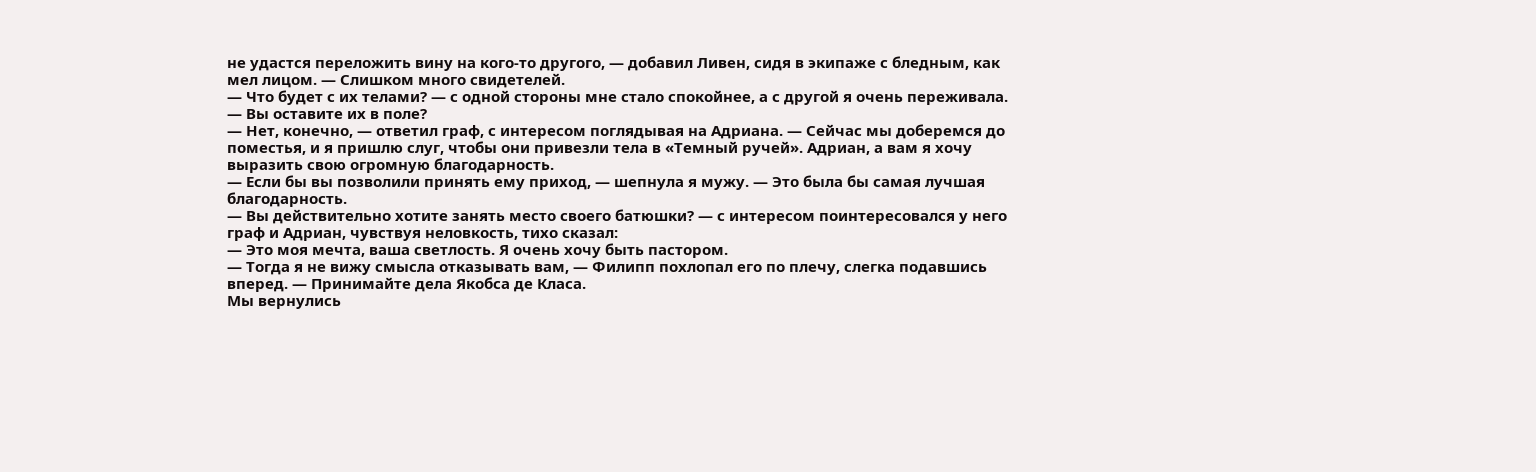не удастся переложить вину на кого-то другого, — добавил Ливен, сидя в экипаже с бледным, как мел лицом. — Слишком много свидетелей.
— Что будет с их телами? — с одной стороны мне стало спокойнее, а с другой я очень переживала. — Вы оставите их в поле?
— Нет, конечно, — ответил граф, с интересом поглядывая на Адриана. — Сейчас мы доберемся до поместья, и я пришлю слуг, чтобы они привезли тела в «Темный ручей». Адриан, а вам я хочу выразить свою огромную благодарность.
— Если бы вы позволили принять ему приход, — шепнула я мужу. — Это была бы самая лучшая благодарность.
— Вы действительно хотите занять место своего батюшки? — с интересом поинтересовался у него граф и Адриан, чувствуя неловкость, тихо сказал:
— Это моя мечта, ваша светлость. Я очень хочу быть пастором.
— Тогда я не вижу смысла отказывать вам, — Филипп похлопал его по плечу, слегка подавшись вперед. — Принимайте дела Якобса де Класа.
Мы вернулись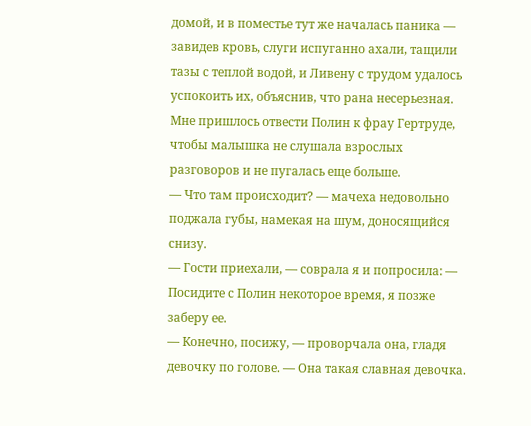домой, и в поместье тут же началась паника — завидев кровь, слуги испуганно ахали, тащили тазы с теплой водой, и Ливену с трудом удалось успокоить их, объяснив, что рана несерьезная.
Мне пришлось отвести Полин к фрау Гертруде, чтобы малышка не слушала взрослых разговоров и не пугалась еще больше.
— Что там происходит? — мачеха недовольно поджала губы, намекая на шум, доносящийся снизу.
— Гости приехали, — соврала я и попросила: — Посидите с Полин некоторое время, я позже заберу ее.
— Конечно, посижу, — проворчала она, гладя девочку по голове. — Она такая славная девочка.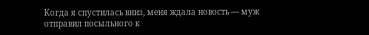Когда я спустилась вниз, меня ждала новость — муж отправил посыльного к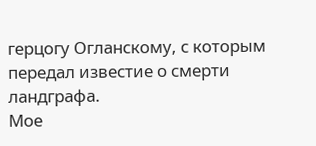герцогу Огланскому, с которым передал известие о смерти ландграфа.
Мое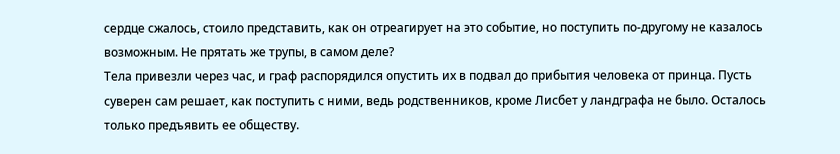сердце сжалось, стоило представить, как он отреагирует на это событие, но поступить по-другому не казалось возможным. Не прятать же трупы, в самом деле?
Тела привезли через час, и граф распорядился опустить их в подвал до прибытия человека от принца. Пусть суверен сам решает, как поступить с ними, ведь родственников, кроме Лисбет у ландграфа не было. Осталось только предъявить ее обществу.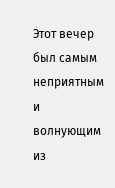Этот вечер был самым неприятным и волнующим из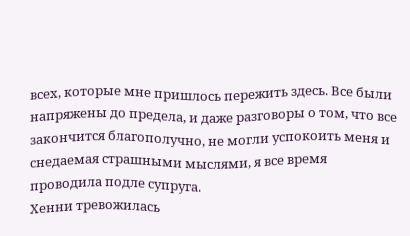всех, которые мне пришлось пережить здесь. Все были напряжены до предела, и даже разговоры о том, что все закончится благополучно, не могли успокоить меня и снедаемая страшными мыслями, я все время проводила подле супруга.
Хенни тревожилась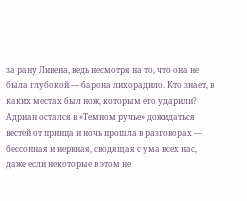за рану Ливена, ведь несмотря на то, что она не была глубокой — барона лихорадило. Кто знает, в каких местах был нож, которым его ударили?
Адриан остался в «Темном ручье» дожидаться вестей от принца и ночь прошла в разговорах — бессонная и нервная, сводящая с ума всех нас, даже если некоторые в этом не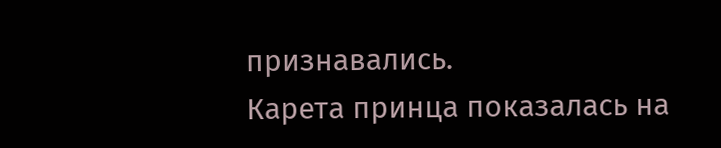признавались.
Карета принца показалась на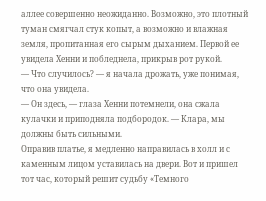аллее совершенно неожиданно. Возможно, это плотный туман смягчал стук копыт, а возможно и влажная земля, пропитанная его сырым дыханием. Первой ее увидела Хенни и побледнела, прикрыв рот рукой.
— Что случилось? — я начала дрожать, уже понимая, что она увидела.
— Он здесь, — глаза Хенни потемнели, она сжала кулачки и приподняла подбородок. — Клара, мы должны быть сильными.
Оправив платье, я медленно направилась в холл и с каменным лицом уставилась на двери. Вот и пришел тот час, который решит судьбу «Темного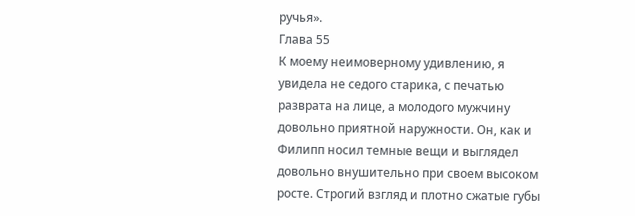ручья».
Глава 55
К моему неимоверному удивлению, я увидела не седого старика, с печатью разврата на лице, а молодого мужчину довольно приятной наружности. Он, как и Филипп носил темные вещи и выглядел довольно внушительно при своем высоком росте. Строгий взгляд и плотно сжатые губы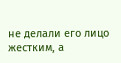не делали его лицо жестким, а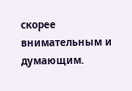скорее внимательным и думающим.